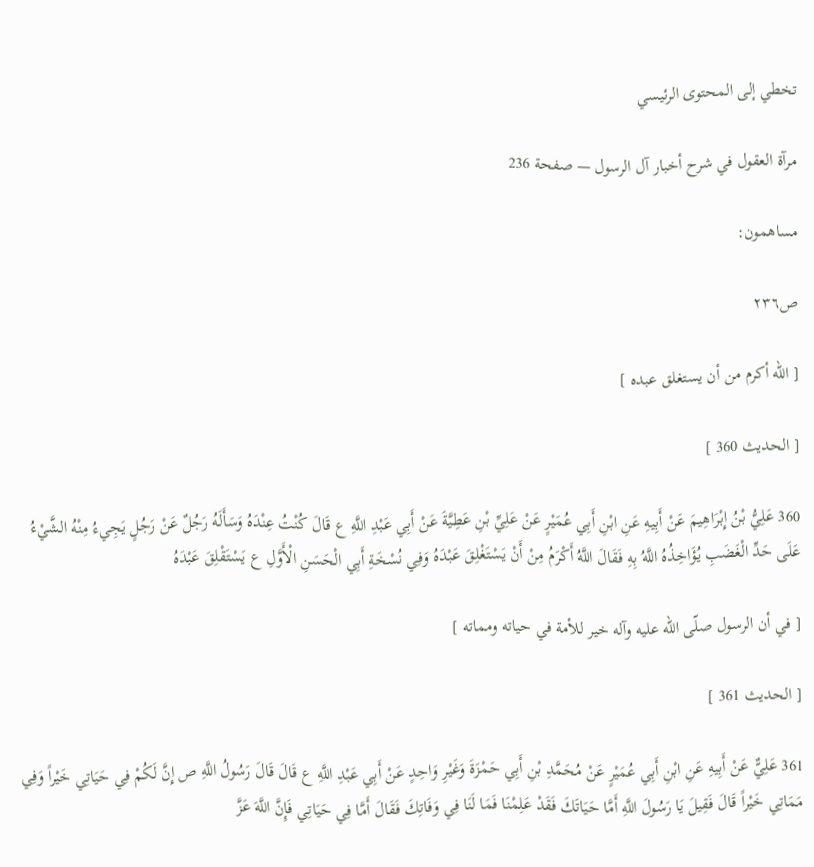تخطي إلى المحتوى الرئيسي

مرآة العقول في شرح أخبار آل الرسول — صفحة 236

مساهمون:

ص٢٣٦

[ اللّه أكرم من أن يستغلق عبده ]

[ الحديث 360 ]

360 عَلِيُّ بْنُ إِبْرَاهِيمَ عَنْ أَبِيهِ عَنِ ابْنِ أَبِي عُمَيْرٍ عَنْ عَلِيِّ بْنِ عَطِيَّةَ عَنْ أَبِي عَبْدِ اللَّهِ ع قَالَ كُنْتُ عِنْدَهُ وَسَأَلَهُ رَجُلٌ عَنْ رَجُلٍ يَجِيءُ مِنْهُ الشَّيْءُ عَلَى حَدِّ الْغَضَبِ يُؤَاخِذُهُ اللَّهُ بِهِ فَقَالَ اللَّهُ أَكْرَمُ مِنْ أَنْ يَسْتَغْلِقَ عَبْدَهُ وَفِي نُسْخَةِ أَبِي الْحَسَنِ الْأَوَّلِ ع يَسْتَقْلِقَ عَبْدَهُ

[ في أن الرسول صلّى اللّه عليه وآله خير للأمة في حياته ومماته ]

[ الحديث 361 ]

361 عَلِيٌّ عَنْ أَبِيهِ عَنِ ابْنِ أَبِي عُمَيْرٍ عَنْ مُحَمَّدِ بْنِ أَبِي حَمْزَةَ وَغَيْرِ وَاحِدٍ عَنْ أَبِي عَبْدِ اللَّهِ ع قَالَ قَالَ رَسُولُ اللَّهِ ص إِنَّ لَكُمْ فِي حَيَاتِي خَيْراً وَفِي مَمَاتِي خَيْراً قَالَ فَقِيلَ يَا رَسُولَ اللَّهِ أَمَّا حَيَاتَكَ فَقَدْ عَلِمْنَا فَمَا لَنَا فِي وَفَاتِكَ فَقَالَ أَمَّا فِي حَيَاتِي فَإِنَّ اللَّهَ عَزَّ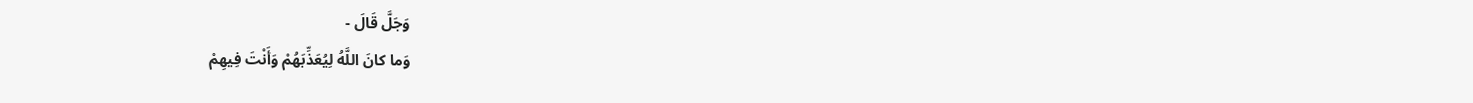وَجَلَّ قَالَ -
وَما كانَ اللَّهُ لِيُعَذِّبَهُمْ وَأَنْتَ فِيهِمْ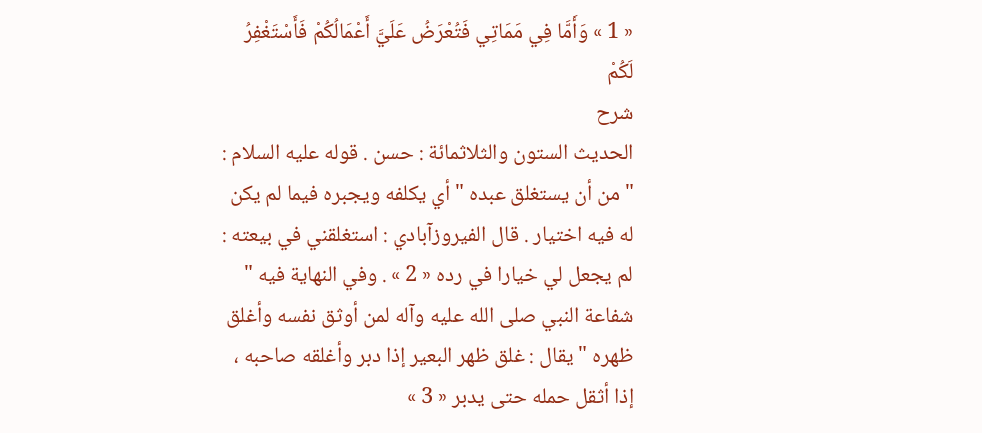« 1 » وَأَمَّا فِي مَمَاتِي فَتُعْرَضُ عَلَيَّ أَعْمَالُكُمْ فَأَسْتَغْفِرُ لَكُمْ
شرح
الحديث الستون والثلاثمائة : حسن . قوله عليه السلام : " من أن يستغلق عبده " أي يكلفه ويجبره فيما لم يكن له فيه اختيار . قال الفيروزآبادي : استغلقني في بيعته : لم يجعل لي خيارا في رده « 2 » . وفي النهاية فيه " شفاعة النبي صلى الله عليه وآله لمن أوثق نفسه وأغلق ظهره " يقال : غلق ظهر البعير إذا دبر وأغلقه صاحبه ، إذا أثقل حمله حتى يدبر « 3 »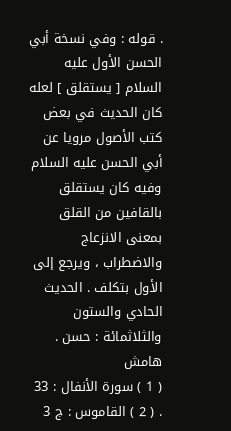. قوله : وفي نسخة أبي الحسن الأول عليه السلام [ يستقلق ] لعله كان الحديث في بعض كتب الأصول مرويا عن أبي الحسن عليه السلام وفيه كان يستقلق بالقافين من القلق بمعنى الانزعاج والاضطراب ، ويرجع إلى الأول بتكلف . الحديث الحادي والستون والثلاثمائة : حسن .
هامش
( 1 ) سورة الأنفال : 33 . ( 2 ) القاموس : ج 3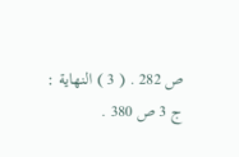ص 282 . ( 3 ) النهاية : ج 3 ص 380 .